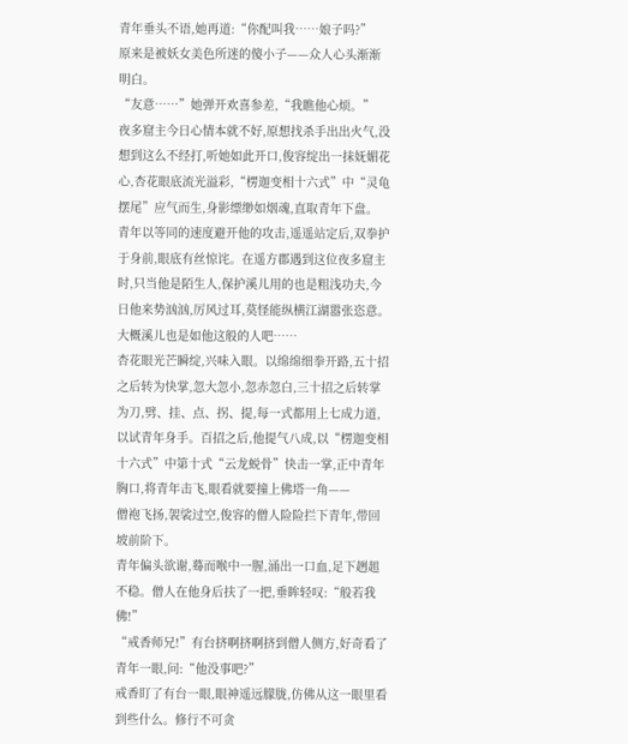青年垂头不语,她再道:“你配叫我……娘子吗?”
原来是被妖女美色所迷的傻小子——众人心头渐渐明白。
“友意……”她弹开欢喜参差,“我瞧他心烦。”
夜多窟主今日心情本就不好,原想找杀手出出火气,没想到这么不经打,听她如此开口,俊容绽出一抹妩媚花心,杏花眼底流光溢彩,“楞迦变相十六式”中“灵龟摆尾”应气而生,身影缥缈如烟魂,直取青年下盘。
青年以等同的速度避开他的攻击,遥遥站定后,双拳护于身前,眼底有丝惊诧。在遥方郡遇到这位夜多窟主时,只当他是陌生人,保护溪儿用的也是粗浅功夫,今日他来势汹汹,厉风过耳,莫怪能纵横江湖嚣张恣意。大概溪儿也是如他这般的人吧……
杏花眼光芒瞬绽,兴味入眼。以绵绵细拳开路,五十招之后转为快掌,忽大忽小,忽赤忽白,三十招之后转掌为刀,劈、挂、点、拐、提,每一式都用上七成力道,以试青年身手。百招之后,他提气八成,以“楞迦变相十六式”中第十式“云龙蜕骨”快击一掌,正中青年胸口,将青年击飞,眼看就要撞上佛塔一角——
僧袍飞扬,袈裟过空,俊容的僧人险险拦下青年,带回坡前阶下。
青年偏头欲谢,蓦而喉中一腥,涌出一口血,足下趔趄不稳。僧人在他身后扶了一把,垂眸轻叹:“般若我佛!”
“戒香师兄!”有台挤啊挤啊挤到僧人侧方,好奇看了青年一眼,问:“他没事吧?”
戒香盯了有台一眼,眼神遥远朦胧,仿佛从这一眼里看到些什么。修行不可贪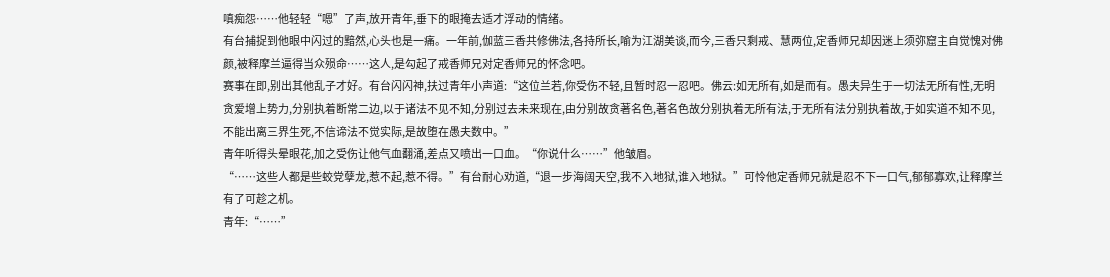嗔痴怨……他轻轻“嗯”了声,放开青年,垂下的眼掩去适才浮动的情绪。
有台捕捉到他眼中闪过的黯然,心头也是一痛。一年前,伽蓝三香共修佛法,各持所长,喻为江湖美谈,而今,三香只剩戒、慧两位,定香师兄却因迷上须弥窟主自觉愧对佛颜,被释摩兰逼得当众殒命……这人,是勾起了戒香师兄对定香师兄的怀念吧。
赛事在即,别出其他乱子才好。有台闪闪神,扶过青年小声道:“这位兰若,你受伤不轻,且暂时忍一忍吧。佛云:如无所有,如是而有。愚夫异生于一切法无所有性,无明贪爱增上势力,分别执着断常二边,以于诸法不见不知,分别过去未来现在,由分别故贪著名色,著名色故分别执着无所有法,于无所有法分别执着故,于如实道不知不见,不能出离三界生死,不信谛法不觉实际,是故堕在愚夫数中。”
青年听得头晕眼花,加之受伤让他气血翻涌,差点又喷出一口血。“你说什么……”他皱眉。
“……这些人都是些蛟党孽龙,惹不起,惹不得。”有台耐心劝道,“退一步海阔天空,我不入地狱,谁入地狱。”可怜他定香师兄就是忍不下一口气,郁郁寡欢,让释摩兰有了可趁之机。
青年:“……”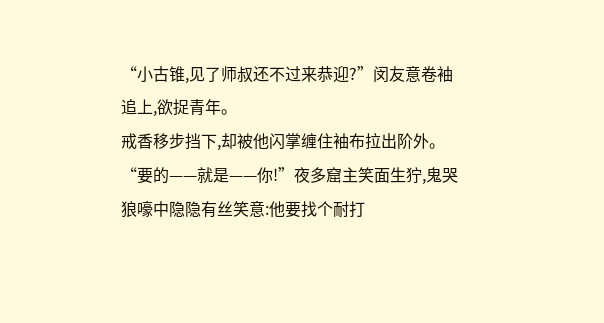“小古锥,见了师叔还不过来恭迎?”闵友意卷袖追上,欲捉青年。
戒香移步挡下,却被他闪掌缠住袖布拉出阶外。
“要的——就是——你!”夜多窟主笑面生狞,鬼哭狼嚎中隐隐有丝笑意:他要找个耐打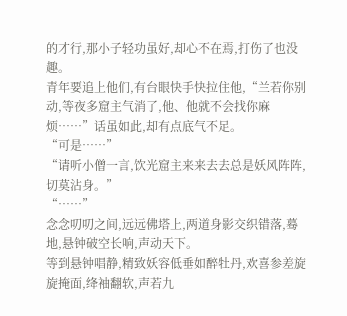的才行,那小子轻功虽好,却心不在焉,打伤了也没趣。
青年要追上他们,有台眼快手快拉住他,“兰若你别动,等夜多窟主气消了,他、他就不会找你麻烦……”话虽如此,却有点底气不足。
“可是……”
“请听小僧一言,饮光窟主来来去去总是妖风阵阵,切莫沾身。”
“……”
念念叨叨之间,远远佛塔上,两道身影交织错落,蓦地,悬钟破空长响,声动天下。
等到悬钟唱静,精致妖容低垂如醉牡丹,欢喜参差旋旋掩面,绛袖翻软,声若九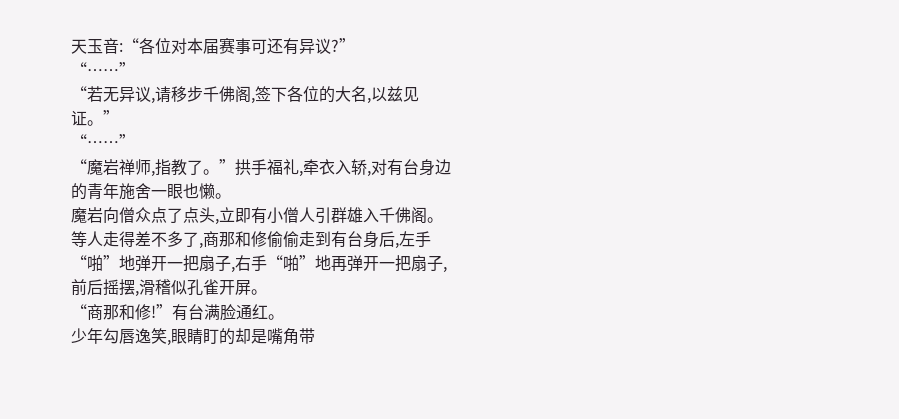天玉音:“各位对本届赛事可还有异议?”
“……”
“若无异议,请移步千佛阁,签下各位的大名,以兹见证。”
“……”
“魔岩禅师,指教了。”拱手福礼,牵衣入轿,对有台身边的青年施舍一眼也懒。
魔岩向僧众点了点头,立即有小僧人引群雄入千佛阁。
等人走得差不多了,商那和修偷偷走到有台身后,左手“啪”地弹开一把扇子,右手“啪”地再弹开一把扇子,前后摇摆,滑稽似孔雀开屏。
“商那和修!”有台满脸通红。
少年勾唇逸笑,眼睛盯的却是嘴角带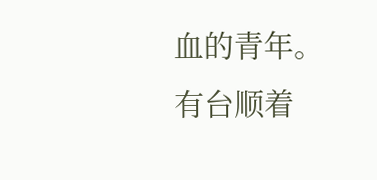血的青年。
有台顺着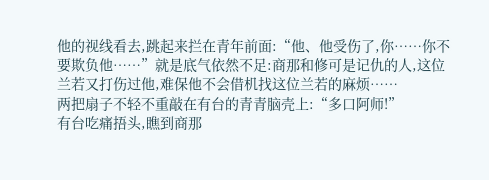他的视线看去,跳起来拦在青年前面:“他、他受伤了,你……你不要欺负他……”就是底气依然不足:商那和修可是记仇的人,这位兰若又打伤过他,难保他不会借机找这位兰若的麻烦……
两把扇子不轻不重敲在有台的青青脑壳上:“多口阿师!”
有台吃痛捂头,瞧到商那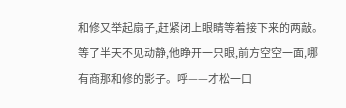和修又举起扇子,赶紧闭上眼睛等着接下来的两敲。等了半天不见动静,他睁开一只眼,前方空空一面,哪有商那和修的影子。呼——才松一口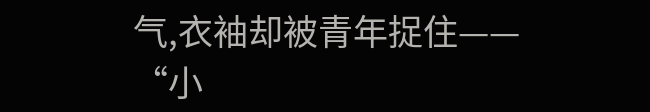气,衣袖却被青年捉住——
“小